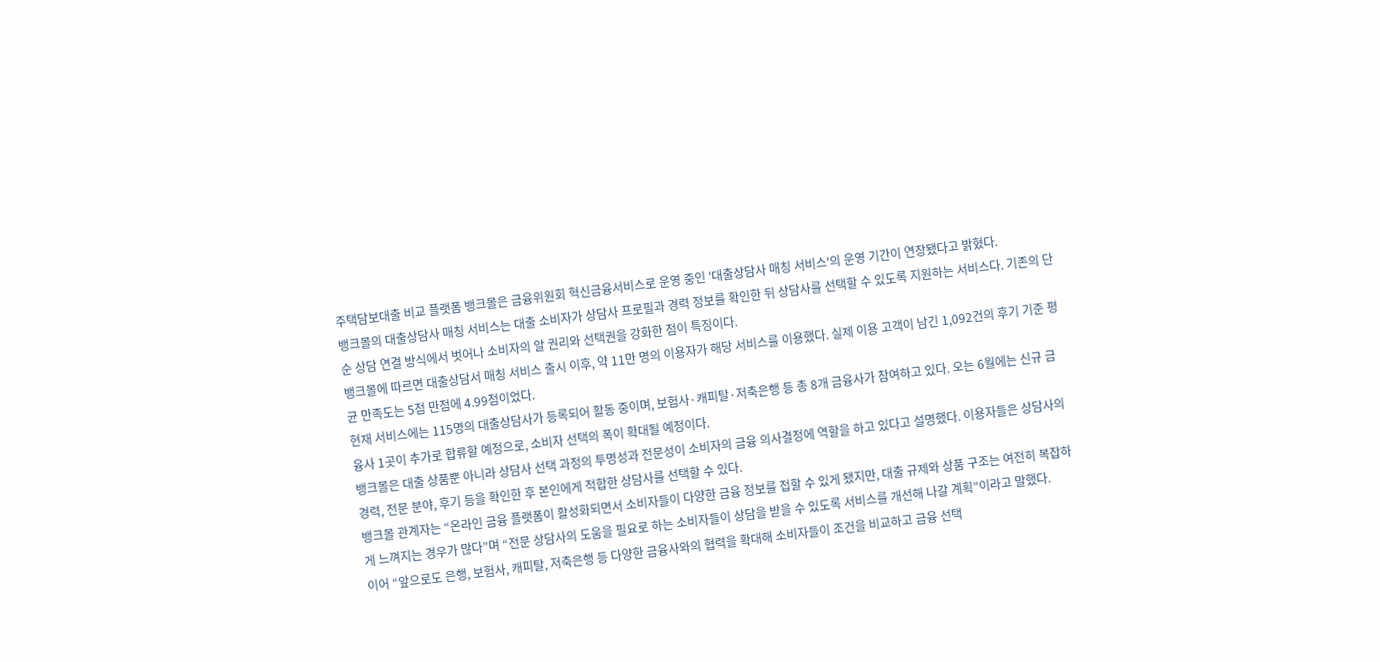주택담보대출 비교 플랫폼 뱅크몰은 금융위원회 혁신금융서비스로 운영 중인 '대출상담사 매칭 서비스'의 운영 기간이 연장됐다고 밝혔다.
뱅크몰의 대출상담사 매칭 서비스는 대출 소비자가 상담사 프로필과 경력 정보를 확인한 뒤 상담사를 선택할 수 있도록 지원하는 서비스다. 기존의 단순 상담 연결 방식에서 벗어나 소비자의 알 권리와 선택권을 강화한 점이 특징이다.
뱅크몰에 따르면 대출상담서 매칭 서비스 출시 이후, 약 11만 명의 이용자가 해당 서비스를 이용했다. 실제 이용 고객이 남긴 1,092건의 후기 기준 평균 만족도는 5점 만점에 4.99점이었다.
현재 서비스에는 115명의 대출상담사가 등록되어 활동 중이며, 보험사·캐피탈·저축은행 등 총 8개 금융사가 참여하고 있다. 오는 6월에는 신규 금융사 1곳이 추가로 합류할 예정으로, 소비자 선택의 폭이 확대될 예정이다.
뱅크몰은 대출 상품뿐 아니라 상담사 선택 과정의 투명성과 전문성이 소비자의 금융 의사결정에 역할을 하고 있다고 설명했다. 이용자들은 상담사의 경력, 전문 분야, 후기 등을 확인한 후 본인에게 적합한 상담사를 선택할 수 있다.
뱅크몰 관계자는 “온라인 금융 플랫폼이 활성화되면서 소비자들이 다양한 금융 정보를 접할 수 있게 됐지만, 대출 규제와 상품 구조는 여전히 복잡하게 느껴지는 경우가 많다”며 “전문 상담사의 도움을 필요로 하는 소비자들이 상담을 받을 수 있도록 서비스를 개선해 나갈 계획”이라고 말했다.
이어 “앞으로도 은행, 보험사, 캐피탈, 저축은행 등 다양한 금융사와의 협력을 확대해 소비자들이 조건을 비교하고 금융 선택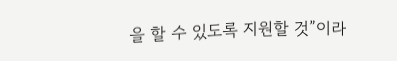을 할 수 있도록 지원할 것”이라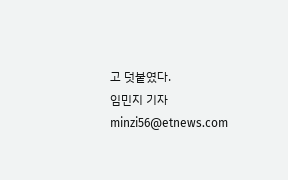고 덧붙였다.
임민지 기자 minzi56@etnews.com